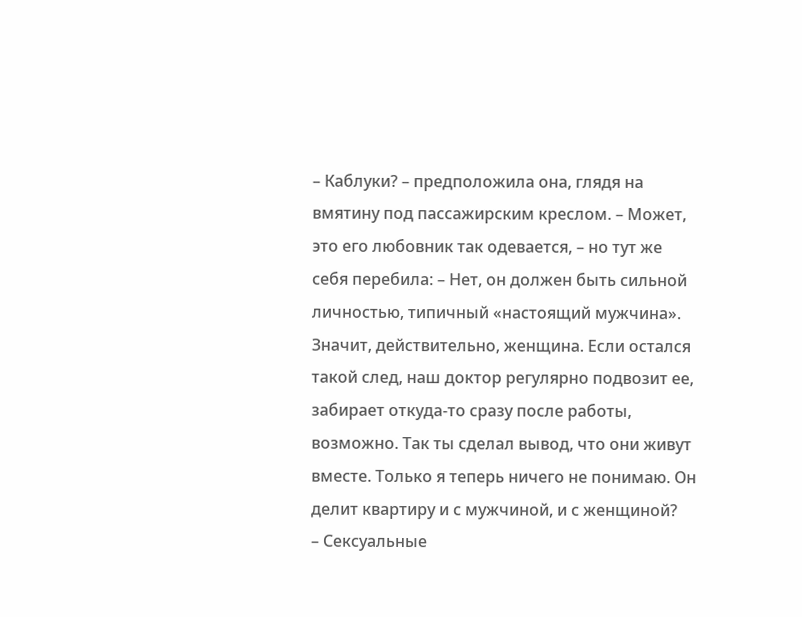– Каблуки? – предположила она, глядя на вмятину под пассажирским креслом. – Может, это его любовник так одевается, – но тут же себя перебила: – Нет, он должен быть сильной личностью, типичный «настоящий мужчина». Значит, действительно, женщина. Если остался такой след, наш доктор регулярно подвозит ее, забирает откуда-то сразу после работы, возможно. Так ты сделал вывод, что они живут вместе. Только я теперь ничего не понимаю. Он делит квартиру и с мужчиной, и с женщиной?
– Сексуальные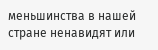меньшинства в нашей стране ненавидят или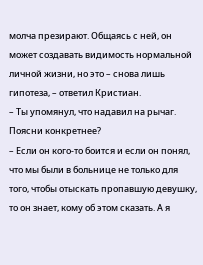молча презирают. Общаясь с ней, он может создавать видимость нормальной личной жизни, но это – снова лишь гипотеза, – ответил Кристиан.
– Ты упомянул, что надавил на рычаг. Поясни конкретнее?
– Если он кого-то боится и если он понял, что мы были в больнице не только для того, чтобы отыскать пропавшую девушку, то он знает, кому об этом сказать. А я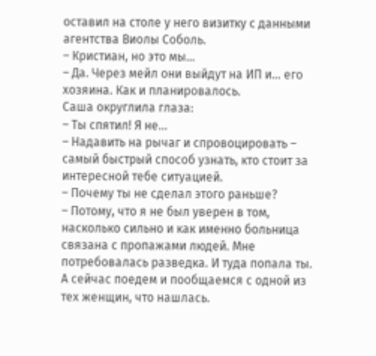оставил на столе у него визитку с данными агентства Виолы Соболь.
– Кристиан, но это мы…
– Да. Через мейл они выйдут на ИП и… его хозяина. Как и планировалось.
Саша округлила глаза:
– Ты спятил! Я не…
– Надавить на рычаг и спровоцировать – самый быстрый способ узнать, кто стоит за интересной тебе ситуацией.
– Почему ты не сделал этого раньше?
– Потому, что я не был уверен в том, насколько сильно и как именно больница связана с пропажами людей. Мне потребовалась разведка. И туда попала ты. А сейчас поедем и пообщаемся с одной из тех женщин, что нашлась.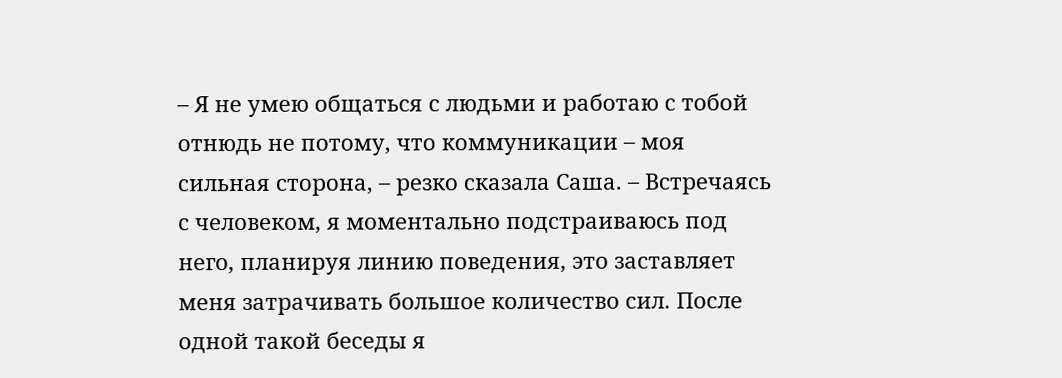– Я не умею общаться с людьми и работаю с тобой отнюдь не потому, что коммуникации – моя сильная сторона, – резко сказала Саша. – Встречаясь с человеком, я моментально подстраиваюсь под него, планируя линию поведения, это заставляет меня затрачивать большое количество сил. После одной такой беседы я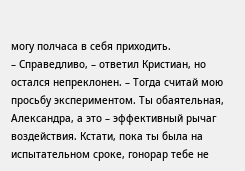могу полчаса в себя приходить.
– Справедливо, – ответил Кристиан, но остался непреклонен. – Тогда считай мою просьбу экспериментом. Ты обаятельная, Александра, а это – эффективный рычаг воздействия. Кстати, пока ты была на испытательном сроке, гонорар тебе не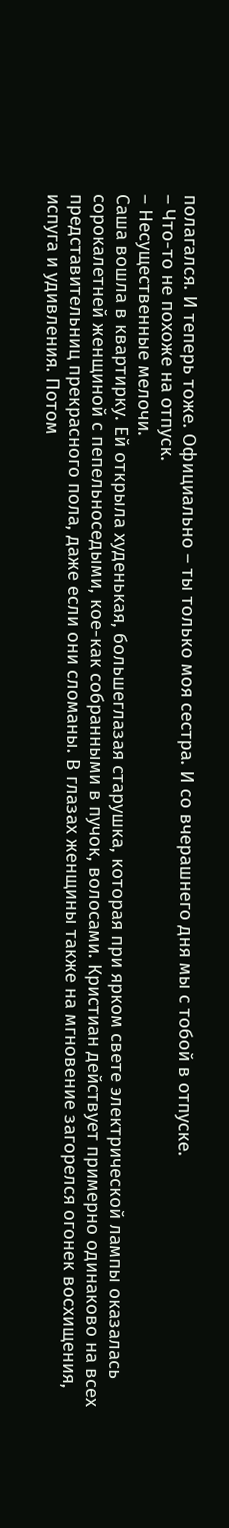полагался. И теперь тоже. Официально – ты только моя сестра. И со вчерашнего дня мы с тобой в отпуске.
– Что-то не похоже на отпуск.
– Несущественные мелочи.
Саша вошла в квартирку. Ей открыла худенькая, большеглазая старушка, которая при ярком свете электрической лампы оказалась сорокалетней женщиной с пепельноседыми, кое-как собранными в пучок, волосами. Кристиан действует примерно одинаково на всех представительниц прекрасного пола, даже если они сломаны. В глазах женщины также на мгновение загорелся огонек восхищения, испуга и удивления. Потом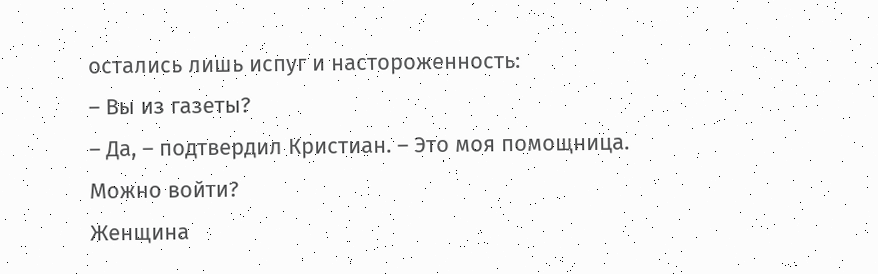остались лишь испуг и настороженность:
– Вы из газеты?
– Да, – подтвердил Кристиан. – Это моя помощница. Можно войти?
Женщина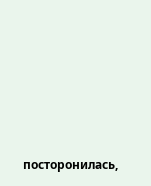посторонилась,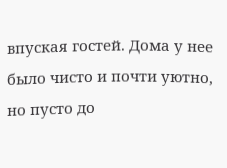впуская гостей. Дома у нее было чисто и почти уютно, но пусто до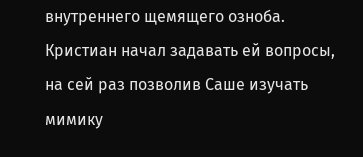внутреннего щемящего озноба.
Кристиан начал задавать ей вопросы, на сей раз позволив Саше изучать мимику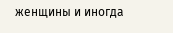женщины и иногда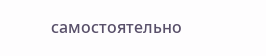самостоятельно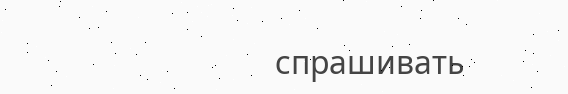спрашивать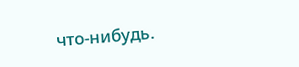что-нибудь.